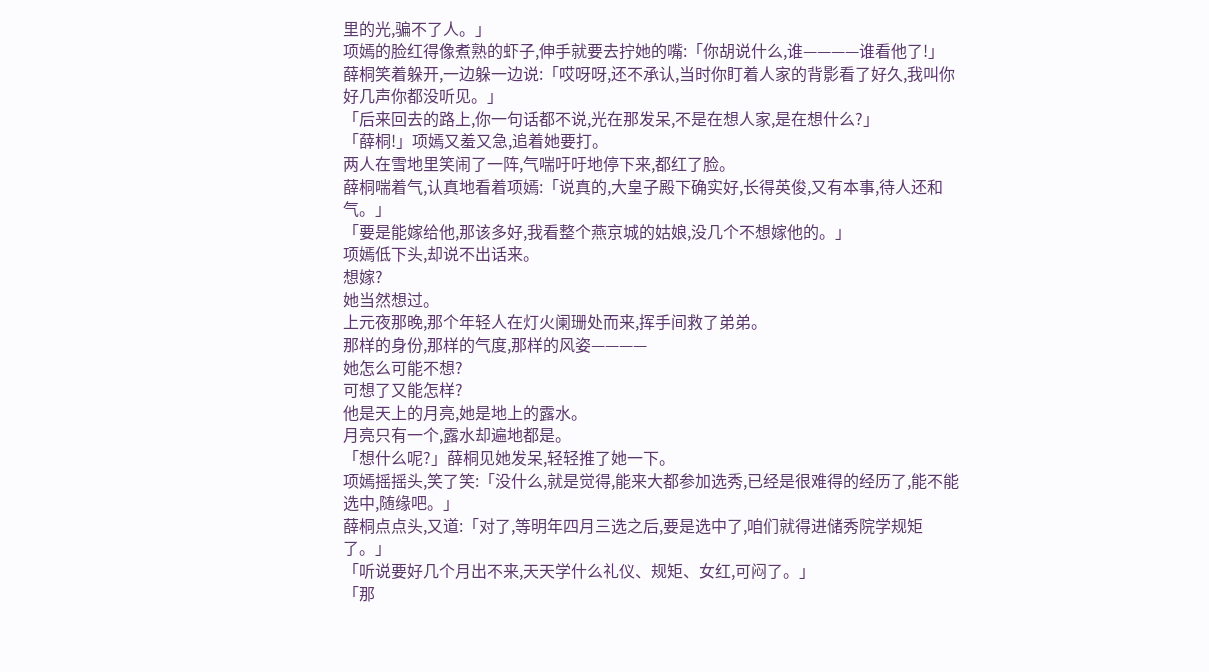里的光,骗不了人。」
项嫣的脸红得像煮熟的虾子,伸手就要去拧她的嘴:「你胡说什么,谁————谁看他了!」
薛桐笑着躲开,一边躲一边说:「哎呀呀,还不承认,当时你盯着人家的背影看了好久,我叫你好几声你都没听见。」
「后来回去的路上,你一句话都不说,光在那发呆,不是在想人家,是在想什么?」
「薛桐!」项嫣又羞又急,追着她要打。
两人在雪地里笑闹了一阵,气喘吁吁地停下来,都红了脸。
薛桐喘着气,认真地看着项嫣:「说真的,大皇子殿下确实好,长得英俊,又有本事,待人还和气。」
「要是能嫁给他,那该多好,我看整个燕京城的姑娘,没几个不想嫁他的。」
项嫣低下头,却说不出话来。
想嫁?
她当然想过。
上元夜那晚,那个年轻人在灯火阑珊处而来,挥手间救了弟弟。
那样的身份,那样的气度,那样的风姿————
她怎么可能不想?
可想了又能怎样?
他是天上的月亮,她是地上的露水。
月亮只有一个,露水却遍地都是。
「想什么呢?」薛桐见她发呆,轻轻推了她一下。
项嫣摇摇头,笑了笑:「没什么,就是觉得,能来大都参加选秀,已经是很难得的经历了,能不能选中,随缘吧。」
薛桐点点头,又道:「对了,等明年四月三选之后,要是选中了,咱们就得进储秀院学规矩了。」
「听说要好几个月出不来,天天学什么礼仪、规矩、女红,可闷了。」
「那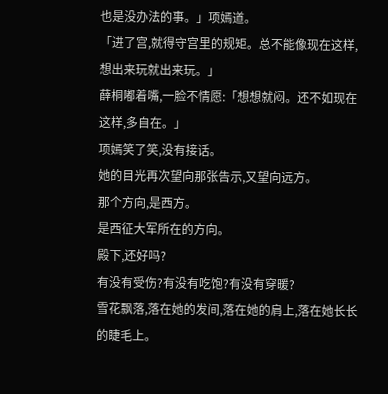也是没办法的事。」项嫣道。
「进了宫,就得守宫里的规矩。总不能像现在这样,想出来玩就出来玩。」
薛桐嘟着嘴,一脸不情愿:「想想就闷。还不如现在这样,多自在。」
项嫣笑了笑,没有接话。
她的目光再次望向那张告示,又望向远方。
那个方向,是西方。
是西征大军所在的方向。
殿下,还好吗?
有没有受伤?有没有吃饱?有没有穿暖?
雪花飘落,落在她的发间,落在她的肩上,落在她长长的睫毛上。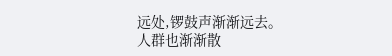远处,锣鼓声渐渐远去。
人群也渐渐散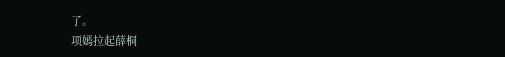了。
项嫣拉起薛桐